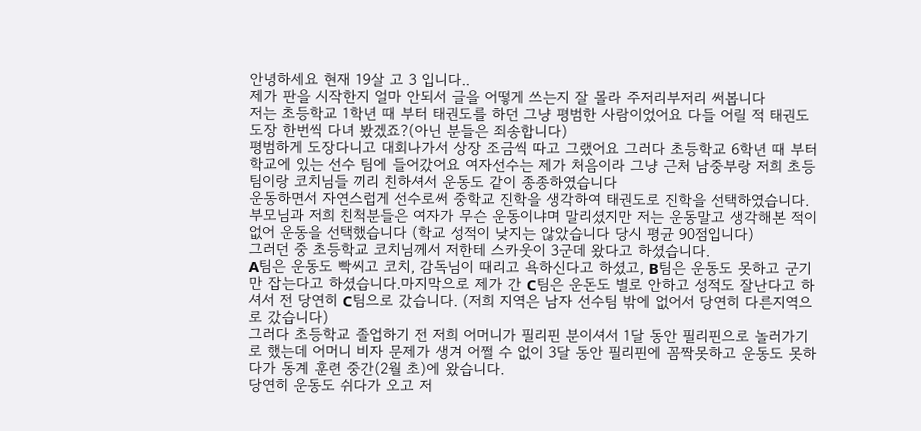안녕하세요 현재 19살 고 3 입니다..
제가 판을 시작한지 얼마 안되서 글을 어떻게 쓰는지 잘 몰라 주저리부저리 써봅니다
저는 초등학교 1학년 때 부터 태권도를 하던 그냥 평범한 사람이었어요 다들 어릴 적 태권도 도장 한번씩 다녀 봤겠죠?(아닌 분들은 죄송합니다)
평범하게 도장다니고 대회나가서 상장 조금씩 따고 그랬어요 그러다 초등학교 6학년 때 부터 학교에 있는 선수 팀에 들어갔어요 여자선수는 제가 처음이라 그냥 근처 남중부랑 저희 초등팀이랑 코치님들 끼리 친하셔서 운동도 같이 종종하였습니다
운동하면서 자연스럽게 선수로써 중학교 진학을 생각하여 태권도로 진학을 선택하였습니다.
부모님과 저희 친척분들은 여자가 무슨 운동이냐며 말리셨지만 저는 운동말고 생각해본 적이 없어 운동을 선택했습니다 (학교 성적이 낮지는 않았습니다 당시 평균 90점입니다)
그러던 중 초등학교 코치님께서 저한테 스카웃이 3군데 왔다고 하셨습니다.
A팀은 운동도 빡씨고 코치, 감독님이 때리고 욕하신다고 하셨고, B팀은 운동도 못하고 군기만 잡는다고 하셨습니다.마지막으로 제가 간 C팀은 운돈도 별로 안하고 성적도 잘난다고 하셔서 전 당연히 C팀으로 갔습니다. (저희 지역은 남자 선수팀 밖에 없어서 당연히 다른지역으로 갔습니다)
그러다 초등학교 졸업하기 전 저희 어머니가 필리핀 분이셔서 1달 동안 필리핀으로 놀러가기로 했는데 어머니 비자 문제가 생겨 어쩔 수 없이 3달 동안 필리핀에 꼼짝못하고 운동도 못하다가 동계 훈련 중간(2월 초)에 왔습니다.
당연히 운동도 쉬다가 오고 저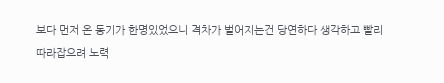보다 먼저 온 동기가 한명있었으니 격차가 벌어지는건 당연하다 생각하고 빨리 따라잡으려 노력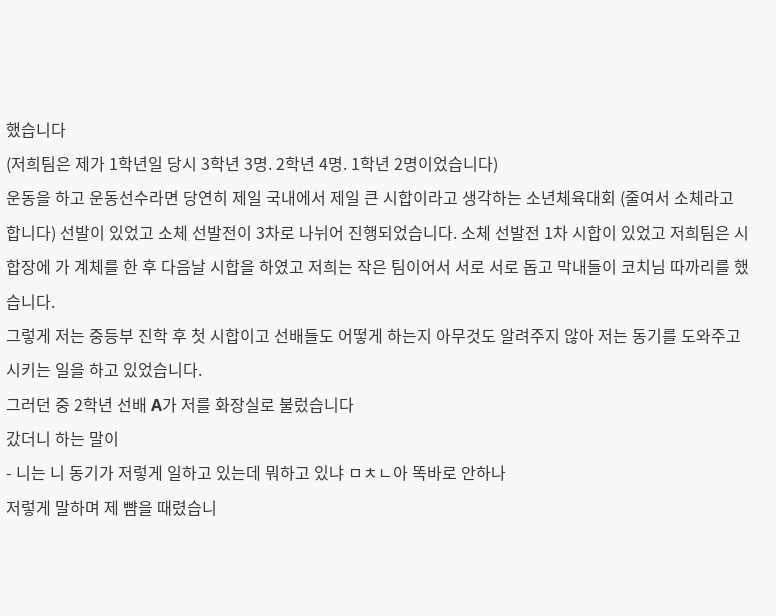했습니다
(저희팀은 제가 1학년일 당시 3학년 3명. 2학년 4명. 1학년 2명이었습니다)
운동을 하고 운동선수라면 당연히 제일 국내에서 제일 큰 시합이라고 생각하는 소년체육대회 (줄여서 소체라고 합니다) 선발이 있었고 소체 선발전이 3차로 나뉘어 진행되었습니다. 소체 선발전 1차 시합이 있었고 저희팀은 시합장에 가 계체를 한 후 다음날 시합을 하였고 저희는 작은 팀이어서 서로 서로 돕고 막내들이 코치님 따까리를 했습니다.
그렇게 저는 중등부 진학 후 첫 시합이고 선배들도 어떻게 하는지 아무것도 알려주지 않아 저는 동기를 도와주고 시키는 일을 하고 있었습니다.
그러던 중 2학년 선배 A가 저를 화장실로 불렀습니다
갔더니 하는 말이
- 니는 니 동기가 저렇게 일하고 있는데 뭐하고 있냐 ㅁㅊㄴ아 똑바로 안하나
저렇게 말하며 제 뺨을 때렸습니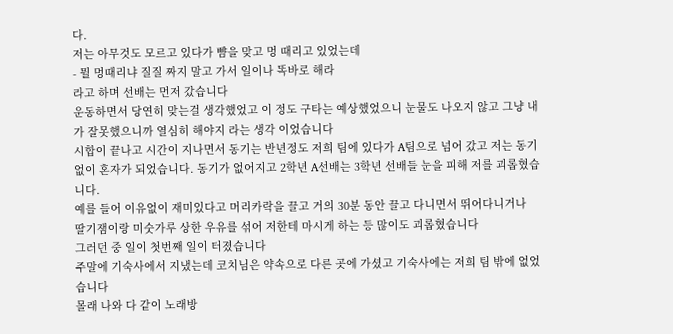다.
저는 아무것도 모르고 있다가 뺨을 맞고 멍 때리고 있었는데
- 뭘 멍때리냐 질질 짜지 말고 가서 일이나 똑바로 해라
라고 하며 선배는 먼저 갔습니다
운동하면서 당연히 맞는걸 생각했었고 이 정도 구타는 예상했었으니 눈물도 나오지 않고 그냥 내가 잘못했으니까 열심히 해야지 라는 생각 이었습니다
시합이 끝나고 시간이 지나면서 동기는 반년정도 저희 팀에 있다가 A팀으로 넘어 갔고 저는 동기없이 혼자가 되었습니다. 동기가 없어지고 2학년 A선배는 3학년 선배들 눈을 피해 저를 괴롭혔습니다.
예를 들어 이유없이 재미있다고 머리카락을 끌고 거의 30분 동안 끌고 다니면서 뛰어다니거나
딸기잼이랑 미숫가루 상한 우유를 섞어 저한테 마시게 하는 등 많이도 괴롭혔습니다
그러던 중 일이 첫번째 일이 터졌습니다
주말에 기숙사에서 지냈는데 코치님은 약속으로 다른 곳에 가셨고 기숙사에는 저희 팀 밖에 없었습니다
몰래 나와 다 같이 노래방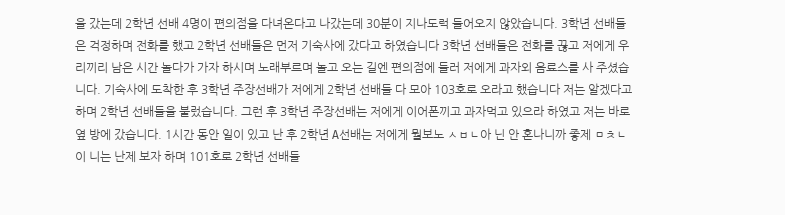을 갔는데 2학년 선배 4명이 편의점을 다녀온다고 나갔는데 30분이 지나도럭 들어오지 않았습니다. 3학년 선배들은 걱정하며 전화를 했고 2학년 선배들은 먼저 기숙사에 갔다고 하였습니다 3학년 선배들은 전화를 끊고 저에게 우리끼리 남은 시간 놀다가 가자 하시며 노래부르며 놀고 오는 길엔 편의점에 들러 저에게 과자외 음료스를 사 주셨습니다. 기숙사에 도착한 후 3학년 주장선배가 저에게 2학년 선배들 다 모아 103호로 오라고 했습니다 저는 알겠다고 하며 2학년 선배들을 불렀습니다. 그런 후 3학년 주장선배는 저에게 이어폰끼고 과자먹고 있으라 하였고 저는 바로 옆 방에 갔습니다. 1시간 동안 일이 있고 난 후 2학년 A선배는 저에게 뭘보노 ㅅㅂㄴ아 닌 안 혼나니까 좋제 ㅁㅊㄴ이 니는 난제 보자 하며 101호로 2학년 선배들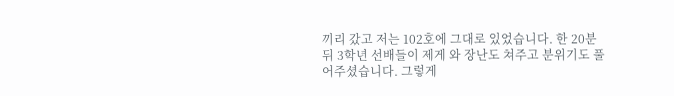끼리 갔고 저는 102호에 그대로 있었습니다. 한 20분 뒤 3학년 선배들이 제게 와 장난도 쳐주고 분위기도 풀어주셨습니다. 그렇게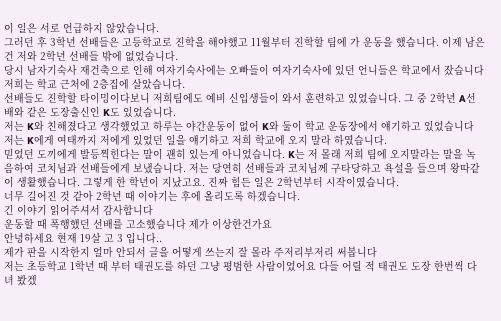이 일은 서로 언급하지 않았습니다.
그러던 후 3학년 선배들은 고등학교로 진학을 해야했고 11월부터 진학할 팀에 가 운동을 했습니다. 이제 남은건 저와 2학년 선배들 밖에 없었습니다.
당시 남자기숙사 재건축으로 인해 여자기숙사에는 오빠들이 여자기숙사에 있던 언니들은 학교에서 잤습니다 저희는 학교 근처에 2층집에 살았습니다.
선배들도 진학할 타이밍이다보니 저희팀에도 예비 신입생들이 와서 훈련하고 있었습니다. 그 중 2학년 A선배와 같은 도장출신인 K도 있었습니다.
저는 K와 친해졌다고 생각했었고 하루는 야간운동이 없어 K와 둘이 학교 운동장에서 얘기하고 있었습니다 저는 K에게 여태까지 저에게 있었던 일을 얘기하고 저희 학교에 오지 말라 하였습니다.
믿었던 도끼에게 발등찍힌다는 말이 괜히 있는게 아니었습니다. K는 저 몰래 저희 팀에 오지말라는 말을 녹음하여 코치님과 선배들에게 보냈습니다. 저는 당연히 선배들과 코치님께 구타당하고 욕설을 들으며 왕따같이 생활했습니다. 그렇게 한 학년이 지났고요. 진짜 힘든 일은 2학년부터 시작이였습니다.
너무 길어진 것 같아 2학년 때 이야기는 후에 올리도록 하겠습니다.
긴 이야기 읽어주셔서 감사합니다
운동할 때 폭행했던 선배를 고소했습니다 제가 이상한건가요
안녕하세요 현재 19살 고 3 입니다..
제가 판을 시작한지 얼마 안되서 글을 어떻게 쓰는지 잘 몰라 주저리부저리 써봅니다
저는 초등학교 1학년 때 부터 태권도를 하던 그냥 평범한 사람이었어요 다들 어릴 적 태권도 도장 한번씩 다녀 봤겠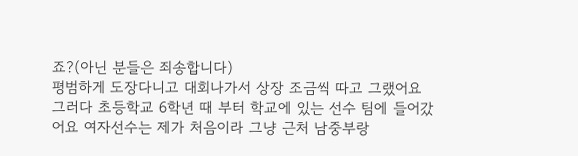죠?(아닌 분들은 죄송합니다)
평범하게 도장다니고 대회나가서 상장 조금씩 따고 그랬어요 그러다 초등학교 6학년 때 부터 학교에 있는 선수 팀에 들어갔어요 여자선수는 제가 처음이라 그냥 근처 남중부랑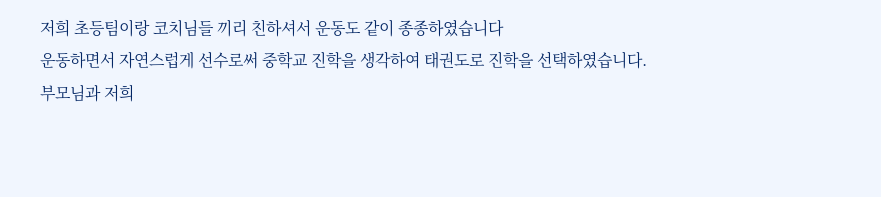저희 초등팀이랑 코치님들 끼리 친하셔서 운동도 같이 종종하였습니다
운동하면서 자연스럽게 선수로써 중학교 진학을 생각하여 태권도로 진학을 선택하였습니다.
부모님과 저희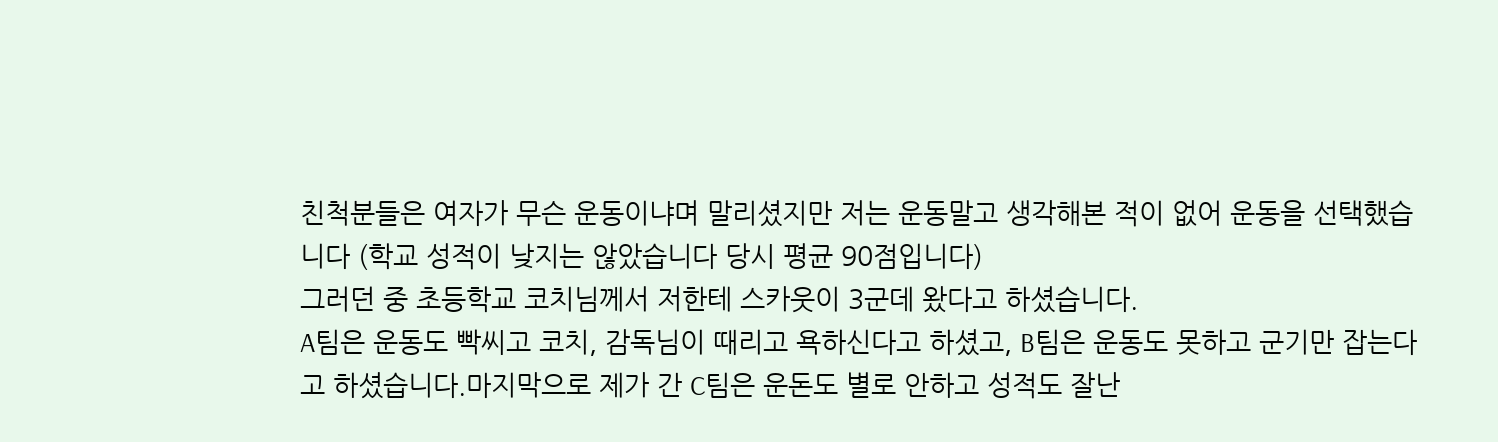친척분들은 여자가 무슨 운동이냐며 말리셨지만 저는 운동말고 생각해본 적이 없어 운동을 선택했습니다 (학교 성적이 낮지는 않았습니다 당시 평균 90점입니다)
그러던 중 초등학교 코치님께서 저한테 스카웃이 3군데 왔다고 하셨습니다.
A팀은 운동도 빡씨고 코치, 감독님이 때리고 욕하신다고 하셨고, B팀은 운동도 못하고 군기만 잡는다고 하셨습니다.마지막으로 제가 간 C팀은 운돈도 별로 안하고 성적도 잘난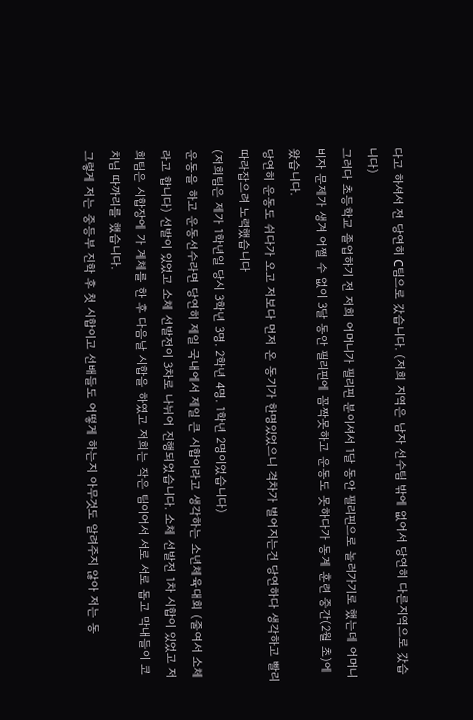다고 하셔서 전 당연히 C팀으로 갔습니다. (저희 지역은 남자 선수팀 밖에 없어서 당연히 다른지역으로 갔습니다)
그러다 초등학교 졸업하기 전 저희 어머니가 필리핀 분이셔서 1달 동안 필리핀으로 놀러가기로 했는데 어머니 비자 문제가 생겨 어쩔 수 없이 3달 동안 필리핀에 꼼짝못하고 운동도 못하다가 동계 훈련 중간(2월 초)에 왔습니다.
당연히 운동도 쉬다가 오고 저보다 먼저 온 동기가 한명있었으니 격차가 벌어지는건 당연하다 생각하고 빨리 따라잡으려 노력했습니다
(저희팀은 제가 1학년일 당시 3학년 3명. 2학년 4명. 1학년 2명이었습니다)
운동을 하고 운동선수라면 당연히 제일 국내에서 제일 큰 시합이라고 생각하는 소년체육대회 (줄여서 소체라고 합니다) 선발이 있었고 소체 선발전이 3차로 나뉘어 진행되었습니다. 소체 선발전 1차 시합이 있었고 저희팀은 시합장에 가 계체를 한 후 다음날 시합을 하였고 저희는 작은 팀이어서 서로 서로 돕고 막내들이 코치님 따까리를 했습니다.
그렇게 저는 중등부 진학 후 첫 시합이고 선배들도 어떻게 하는지 아무것도 알려주지 않아 저는 동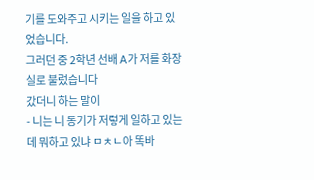기를 도와주고 시키는 일을 하고 있었습니다.
그러던 중 2학년 선배 A가 저를 화장실로 불렀습니다
갔더니 하는 말이
- 니는 니 동기가 저렇게 일하고 있는데 뭐하고 있냐 ㅁㅊㄴ아 똑바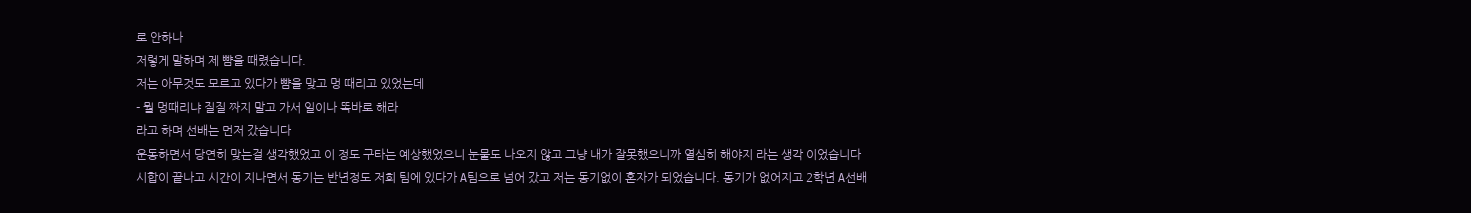로 안하나
저렇게 말하며 제 뺨을 때렸습니다.
저는 아무것도 모르고 있다가 뺨을 맞고 멍 때리고 있었는데
- 뭘 멍때리냐 질질 짜지 말고 가서 일이나 똑바로 해라
라고 하며 선배는 먼저 갔습니다
운동하면서 당연히 맞는걸 생각했었고 이 정도 구타는 예상했었으니 눈물도 나오지 않고 그냥 내가 잘못했으니까 열심히 해야지 라는 생각 이었습니다
시합이 끝나고 시간이 지나면서 동기는 반년정도 저희 팀에 있다가 A팀으로 넘어 갔고 저는 동기없이 혼자가 되었습니다. 동기가 없어지고 2학년 A선배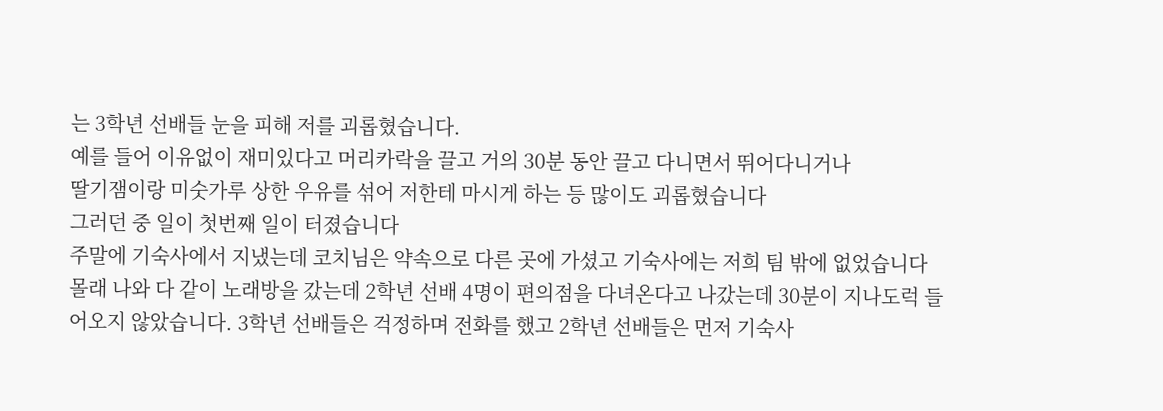는 3학년 선배들 눈을 피해 저를 괴롭혔습니다.
예를 들어 이유없이 재미있다고 머리카락을 끌고 거의 30분 동안 끌고 다니면서 뛰어다니거나
딸기잼이랑 미숫가루 상한 우유를 섞어 저한테 마시게 하는 등 많이도 괴롭혔습니다
그러던 중 일이 첫번째 일이 터졌습니다
주말에 기숙사에서 지냈는데 코치님은 약속으로 다른 곳에 가셨고 기숙사에는 저희 팀 밖에 없었습니다
몰래 나와 다 같이 노래방을 갔는데 2학년 선배 4명이 편의점을 다녀온다고 나갔는데 30분이 지나도럭 들어오지 않았습니다. 3학년 선배들은 걱정하며 전화를 했고 2학년 선배들은 먼저 기숙사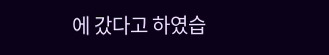에 갔다고 하였습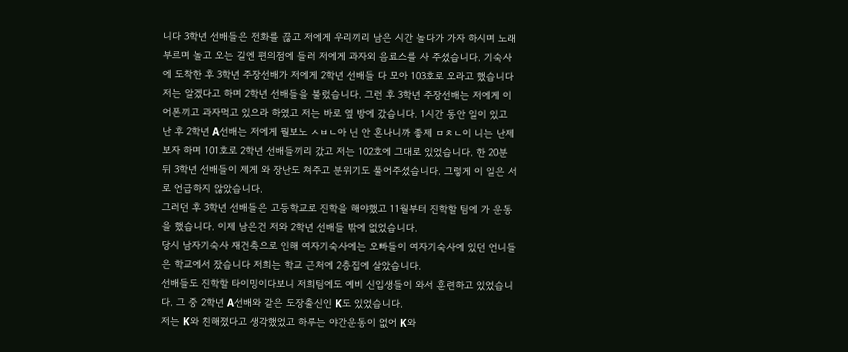니다 3학년 선배들은 전화를 끊고 저에게 우리끼리 남은 시간 놀다가 가자 하시며 노래부르며 놀고 오는 길엔 편의점에 들러 저에게 과자외 음료스를 사 주셨습니다. 기숙사에 도착한 후 3학년 주장선배가 저에게 2학년 선배들 다 모아 103호로 오라고 했습니다 저는 알겠다고 하며 2학년 선배들을 불렀습니다. 그런 후 3학년 주장선배는 저에게 이어폰끼고 과자먹고 있으라 하였고 저는 바로 옆 방에 갔습니다. 1시간 동안 일이 있고 난 후 2학년 A선배는 저에게 뭘보노 ㅅㅂㄴ아 닌 안 혼나니까 좋제 ㅁㅊㄴ이 니는 난제 보자 하며 101호로 2학년 선배들끼리 갔고 저는 102호에 그대로 있었습니다. 한 20분 뒤 3학년 선배들이 제게 와 장난도 쳐주고 분위기도 풀어주셨습니다. 그렇게 이 일은 서로 언급하지 않았습니다.
그러던 후 3학년 선배들은 고등학교로 진학을 해야했고 11월부터 진학할 팀에 가 운동을 했습니다. 이제 남은건 저와 2학년 선배들 밖에 없었습니다.
당시 남자기숙사 재건축으로 인해 여자기숙사에는 오빠들이 여자기숙사에 있던 언니들은 학교에서 잤습니다 저희는 학교 근처에 2층집에 살았습니다.
선배들도 진학할 타이밍이다보니 저희팀에도 예비 신입생들이 와서 훈련하고 있었습니다. 그 중 2학년 A선배와 같은 도장출신인 K도 있었습니다.
저는 K와 친해졌다고 생각했었고 하루는 야간운동이 없어 K와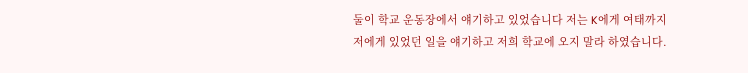둘이 학교 운동장에서 얘기하고 있었습니다 저는 K에게 여태까지 저에게 있었던 일을 얘기하고 저희 학교에 오지 말라 하였습니다.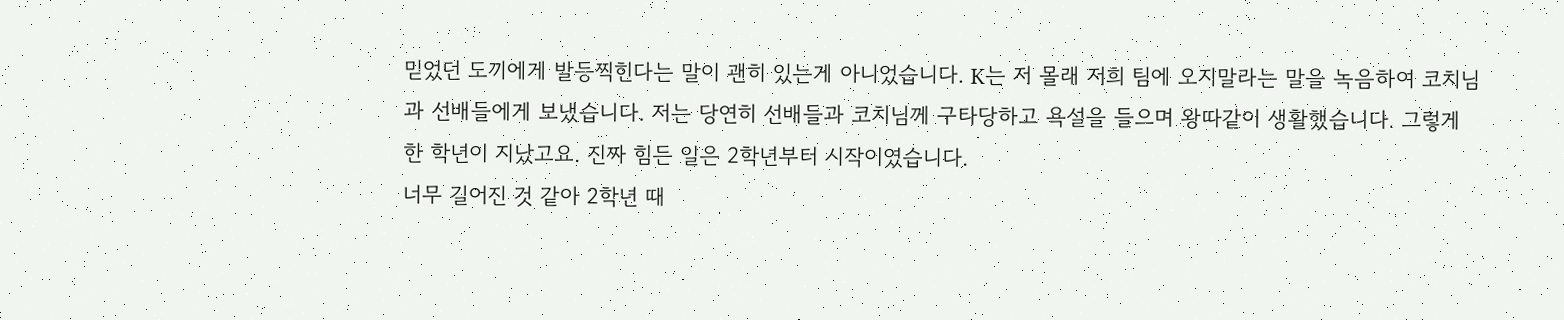믿었던 도끼에게 발등찍힌다는 말이 괜히 있는게 아니었습니다. K는 저 몰래 저희 팀에 오지말라는 말을 녹음하여 코치님과 선배들에게 보냈습니다. 저는 당연히 선배들과 코치님께 구타당하고 욕설을 들으며 왕따같이 생활했습니다. 그렇게 한 학년이 지났고요. 진짜 힘든 일은 2학년부터 시작이였습니다.
너무 길어진 것 같아 2학년 때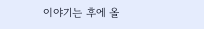이야기는 후에 올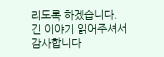리도록 하겠습니다.
긴 이야기 읽어주셔서 감사합니다